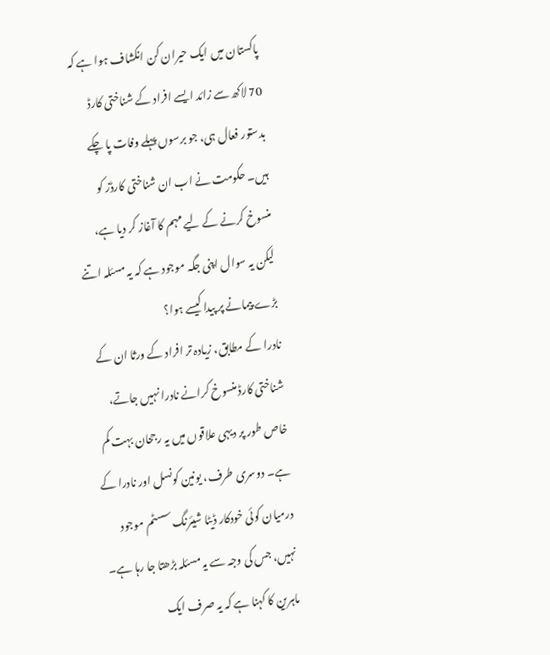پاکستان میں ایک حیران کن انکشاف ہوا ہے کہ 70 لاکھ سے زائد ایسے افراد کے شناختی کارڈ بدستور فعال ہی، جو برسوں پہلے وفات پا چکے ہیں۔ حکومت نے اب ان شناختی کارڈز کو منسوخ کرنے کے لیے مہم کا آغاز کر دیا ہے، لیکن یہ سوال اپنی جگہ موجود ہے کہ یہ مسئلہ اتنے بڑے پیمانے پر پیدا کیسے ہوا؟
نادرا کے مطابق، زیادہ تر افراد کے ورثا ان کے شناختی کارڈ منسوخ کرانے نادرا نہیں جاتے، خاص طور پر دیہی علاقوں میں یہ رجحان بہت کم ہے۔ دوسری طرف، یونین کونسل اور نادرا کے درمیان کوئی خودکار ڈیٹا شیئرنگ سسٹم موجود نہیں، جس کی وجہ سے یہ مسئلہ بڑھتا جا رہا ہے۔
ماہرین کا کہنا ہے کہ یہ صرف ایک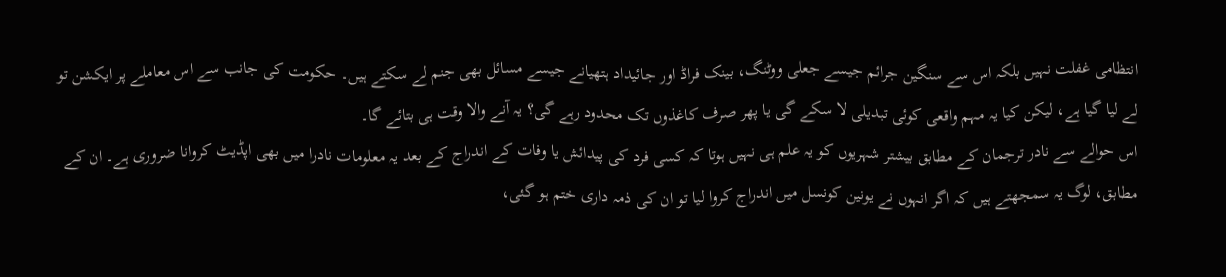انتظامی غفلت نہیں بلکہ اس سے سنگین جرائم جیسے جعلی ووٹنگ، بینک فراڈ اور جائیداد ہتھیانے جیسے مسائل بھی جنم لے سکتے ہیں۔ حکومت کی جانب سے اس معاملے پر ایکشن تو لے لیا گیا ہے، لیکن کیا یہ مہم واقعی کوئی تبدیلی لا سکے گی یا پھر صرف کاغذوں تک محدود رہے گی؟ یہ آنے والا وقت ہی بتائے گا۔
اس حوالے سے نادر ترجمان کے مطابق بیشتر شہریوں کو یہ علم ہی نہیں ہوتا کہ کسی فرد کی پیدائش یا وفات کے اندراج کے بعد یہ معلومات نادرا میں بھی اپڈیٹ کروانا ضروری ہے۔ ان کے مطابق، لوگ یہ سمجھتے ہیں کہ اگر انہوں نے یونین کونسل میں اندراج کروا لیا تو ان کی ذمہ داری ختم ہو گئی،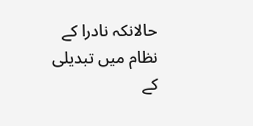حالانکہ نادرا کے نظام میں تبدیلی کے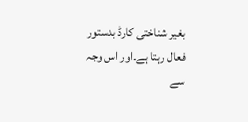بغیر شناختی کارڈ بدستور فعال رہتا ہے۔اور اس وجہ سے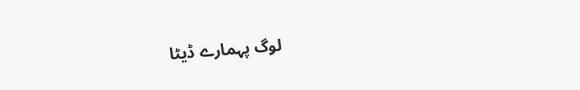لوگ پہمارے ڈیٹا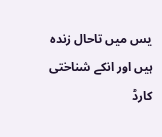یس میں تاحال زندہ ہیں اور انکے شناختی کارڈ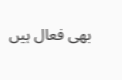بھی فعال ہیں